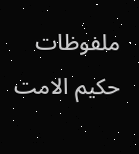ملفوظات حکیم الامت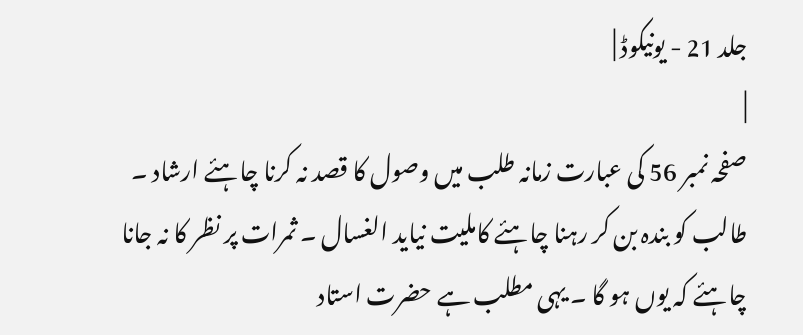جلد 21 - یونیکوڈ |
|
صفحہ نمبر 56 کی عبارت زمانہ طلب میں وصول کا قصد نہ کرنا چاہئے ارشاد ۔ طالب کو بندہ بن کر رہنا چاہئے کاملیت نیاید الغسال ۔ ثمرات پر نظر کا نہ جانا چاہئے کہ یوں ہو گا ۔ یہی مطلب ہے حضرت استاد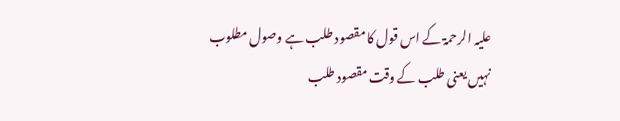علیہ الرحمۃ کے اس قول کا مقصود طلب ہے وصول مطلوب نہیں یعنی طلب کے وقت مقصود طلب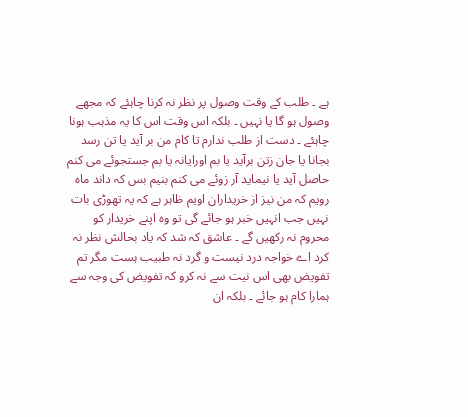ہے ۔ طلب کے وقت وصول پر نظر نہ کرنا چاہئے کہ مجھے وصول ہو گا یا نہیں ۔ بلکہ اس وقت اس کا یہ مذہب ہونا چاہئے ۔ دست از طلب ندارم تا کام من بر آید یا تن رسد بجانا یا جان زتن برآید یا بم اورایانہ یا بم جستجوئے می کنم حاصل آید یا نیماید آر زوئے می کنم بنیم بس کہ داند ماہ رویم کہ من نیز از خریداران اویم ظاہر ہے کہ یہ تھوڑی بات نہیں جب انہیں خبر ہو جائے گی تو وہ اپنے خریدار کو محروم نہ رکھیں گے ۔ عاشق کہ شد کہ یاد بحالش نظر نہ کرد اے خواجہ درد نیست و گرد نہ طبیب ہست مگر تم تفویض بھی اس نیت سے نہ کرو کہ تفویض کی وجہ سے ہمارا کام ہو جائے ۔ بلکہ ان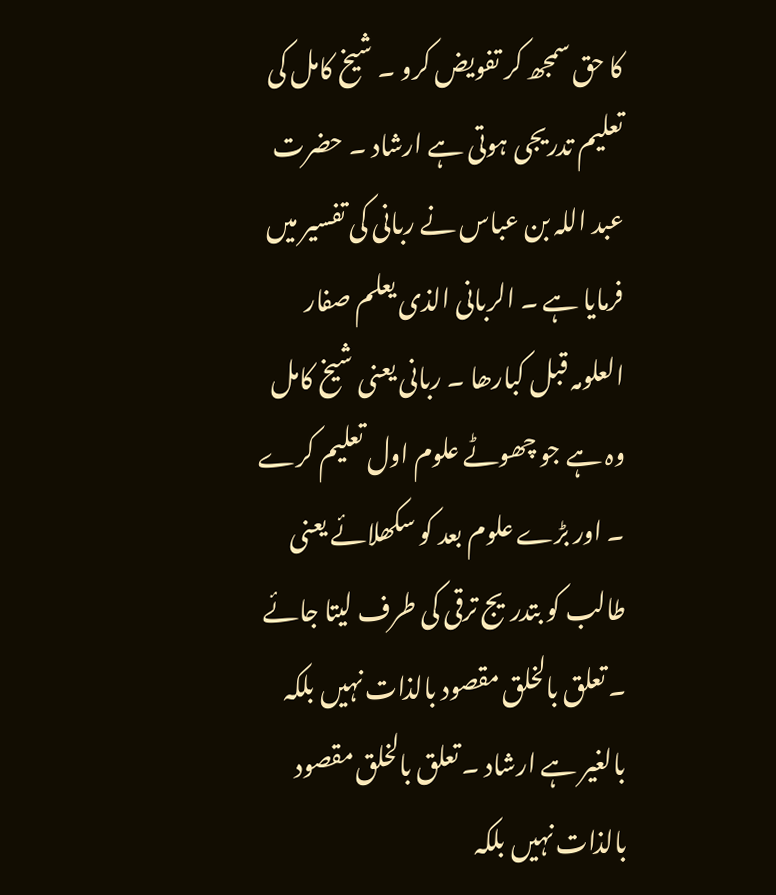کا حق سمجھ کر تفویض کرو ۔ شیخ کامل کی تعلیم تدریجی ہوتی ہے ارشاد ۔ حضرت عبد اللہ بن عباس نے ربانی کی تفسیر میں فرمایا ہے ۔ الربانی الذی یعلم صفار العلومہ قبل کبارھا ۔ ربانی یعنی شیخ کامل وہ ہے جو چھوٹے علوم اول تعلیم کرے ۔ اور بڑے علوم بعد کو سکھلائے یعنی طالب کو بتدریج ترقی کی طرف لیتا جائے ۔ تعلق بالخلق مقصود بالذات نہیں بلکہ بالغیر ہے ارشاد ۔ تعلق بالخلق مقصود بالذات نہیں بلکہ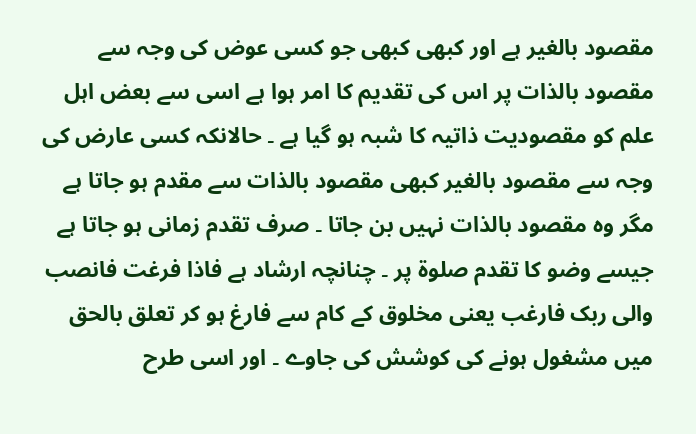مقصود بالغیر ہے اور کبھی کبھی جو کسی عوض کی وجہ سے مقصود بالذات پر اس کی تقدیم کا امر ہوا ہے اسی سے بعض اہل علم کو مقصودیت ذاتیہ کا شبہ ہو گیا ہے ۔ حالانکہ کسی عارض کی وجہ سے مقصود بالغیر کبھی مقصود بالذات سے مقدم ہو جاتا ہے مگر وہ مقصود بالذات نہیں بن جاتا ۔ صرف تقدم زمانی ہو جاتا ہے جیسے وضو کا تقدم صلوۃ پر ۔ چنانچہ ارشاد ہے فاذا فرغت فانصب والی ربک فارغب یعنی مخلوق کے کام سے فارغ ہو کر تعلق بالحق میں مشغول ہونے کی کوشش کی جاوے ۔ اور اسی طرح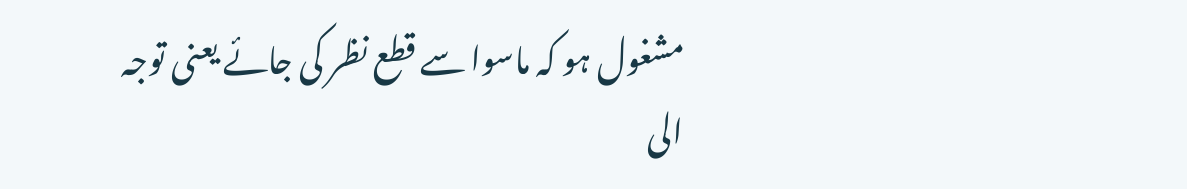مشغول ہو کہ ماسوا سے قطع نظر کی جائے یعنی توجہ الی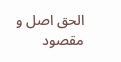الحق اصل و مقصود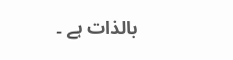بالذات ہے ۔